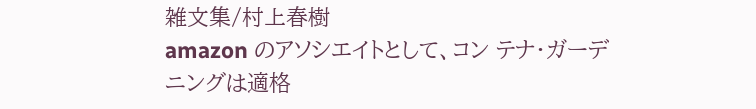雑文集/村上春樹
amazon のアソシエイトとして、コン テナ・ガーデニングは適格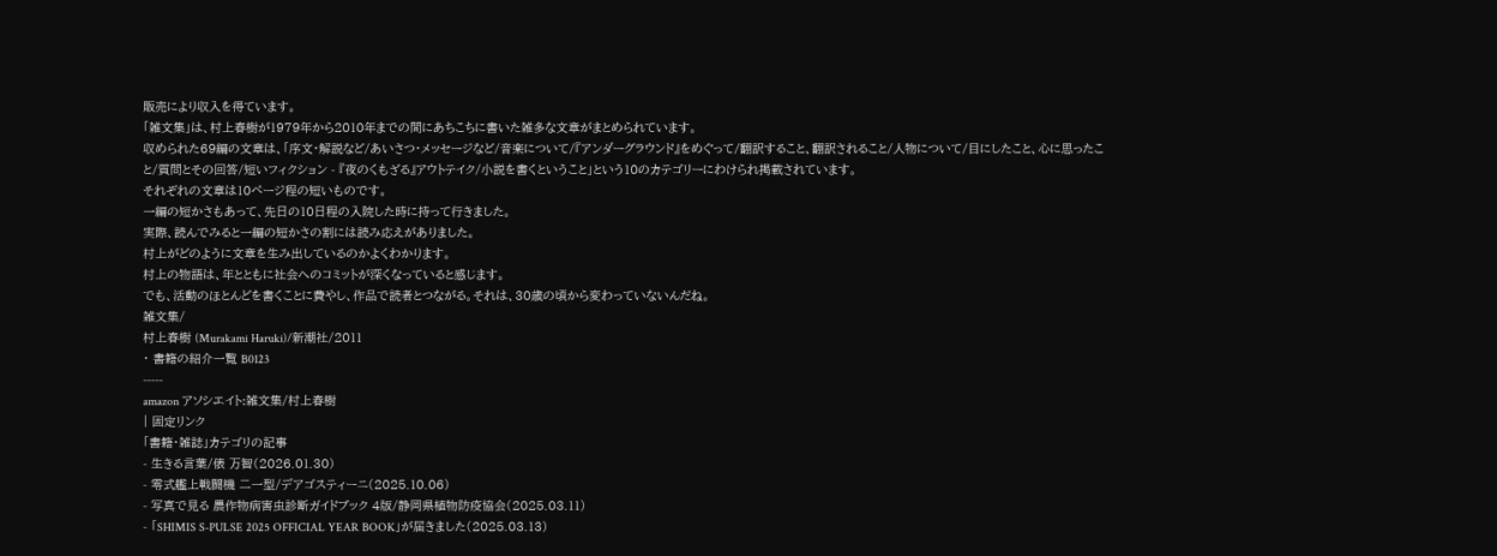販売により収入を得ています。
「雑文集」は、村上春樹が1979年から2010年までの間にあちこちに書いた雑多な文章がまとめられています。
収められた69編の文章は、「序文・解説など/あいさつ・メッセージなど/音楽について/『アンダーグラウンド』をめぐって/翻訳すること、翻訳されること/人物について/目にしたこと、心に思ったこと/質問とその回答/短いフィクション - 『夜のくもざる』アウトテイク/小説を書くということ」という10のカテゴリーにわけられ掲載されています。
それぞれの文章は10ページ程の短いものです。
一編の短かさもあって、先日の10日程の入院した時に持って行きました。
実際、読んでみると一編の短かさの割には読み応えがありました。
村上がどのように文章を生み出しているのかよくわかります。
村上の物語は、年とともに社会へのコミットが深くなっていると感じます。
でも、活動のほとんどを書くことに費やし、作品で読者とつながる。それは、30歳の頃から変わっていないんだね。
雑文集/
村上春樹 (Murakami Haruki)/新潮社/2011
・ 書籍の紹介一覧 B0123
-----
amazon アソシエイト:雑文集/村上春樹
| 固定リンク
「書籍・雑誌」カテゴリの記事
- 生きる言葉/俵 万智(2026.01.30)
- 零式艦上戦闘機 二一型/デアゴスティーニ(2025.10.06)
- 写真で見る 農作物病害虫診断ガイドブック 4版/静岡県植物防疫協会(2025.03.11)
- 「SHIMIS S-PULSE 2025 OFFICIAL YEAR BOOK」が届きました(2025.03.13)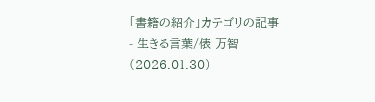「書籍の紹介」カテゴリの記事
- 生きる言葉/俵 万智(2026.01.30)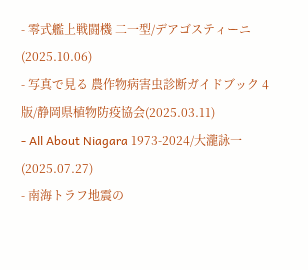- 零式艦上戦闘機 二一型/デアゴスティーニ(2025.10.06)
- 写真で見る 農作物病害虫診断ガイドブック 4版/静岡県植物防疫協会(2025.03.11)
- All About Niagara 1973-2024/大瀧詠一(2025.07.27)
- 南海トラフ地震の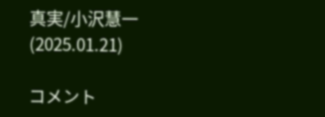真実/小沢慧一(2025.01.21)

コメント